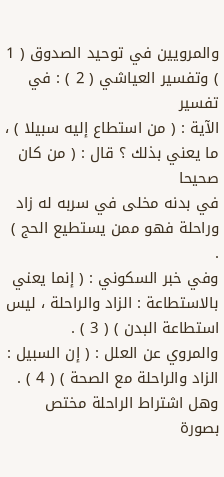والمرويين في توحيد الصدوق ( 1 ) وتفسير العياشي ( 2 ) : في تفسير
الآية : ( من استطاع إليه سبيلا ) ، ما يعني بذلك ؟ قال : ( من كان صحيحا
في بدنه مخلى في سربه له زاد وراحلة فهو ممن يستطيع الحج ) .
وفي خبر السكوني : ( إنما يعني بالاستطاعة : الزاد والراحلة ، ليس
استطاعة البدن ) ( 3 ) .
والمروي عن العلل : ( إن السبيل : الزاد والراحلة مع الصحة ) ( 4 ) .
وهل اشتراط الراحلة مختص بصورة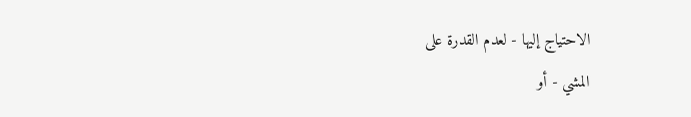الاحتياج إليها - لعدم القدرة على
المشي - أو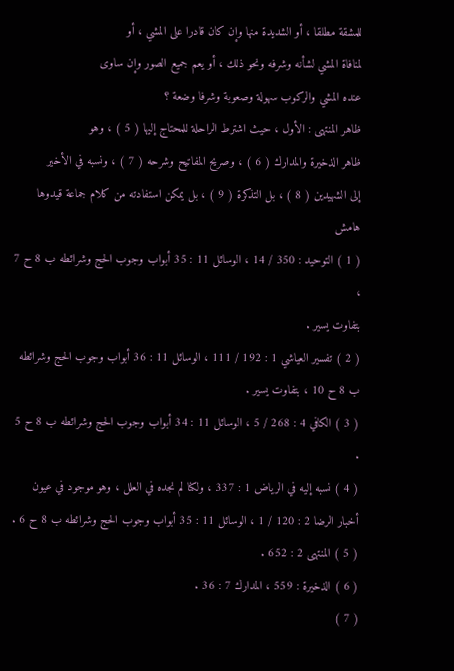للمشقة مطلقا ، أو الشديدة منها وإن كان قادرا على المشي ، أو
لمنافاة المشي لشأنه وشرفه ونحو ذلك ، أو يعم جميع الصور وإن ساوى
عنده المشي والركوب سهولة وصعوبة وشرفا وضعة ؟
ظاهر المنتهى : الأول ، حيث اشترط الراحلة للمحتاج إليها ( 5 ) ، وهو
ظاهر الذخيرة والمدارك ( 6 ) ، وصريح المفاتيح وشرحه ( 7 ) ، ونسبه في الأخير
إلى الشهيدين ( 8 ) ، بل التذكرة ( 9 ) ، بل يمكن استفادته من كلام جماعة قيدوها
هامش
( 1 ) التوحيد : 350 / 14 ، الوسائل 11 : 35 أبواب وجوب الحج وشرائطه ب 8 ح 7 ،
بتفاوت يسير .
( 2 ) تفسير العياشي 1 : 192 / 111 ، الوسائل 11 : 36 أبواب وجوب الحج وشرائطه
ب 8 ح 10 ، بتفاوت يسير .
( 3 ) الكافي 4 : 268 / 5 ، الوسائل 11 : 34 أبواب وجوب الحج وشرائطه ب 8 ح 5 .
( 4 ) نسبه إليه في الرياض 1 : 337 ، ولكنا لم نجده في العلل ، وهو موجود في عيون
أخبار الرضا 2 : 120 / 1 ، الوسائل 11 : 35 أبواب وجوب الحج وشرائطه ب 8 ح 6 .
( 5 ) المنتهى 2 : 652 .
( 6 ) الذخيرة : 559 ، المدارك 7 : 36 .
( 7 )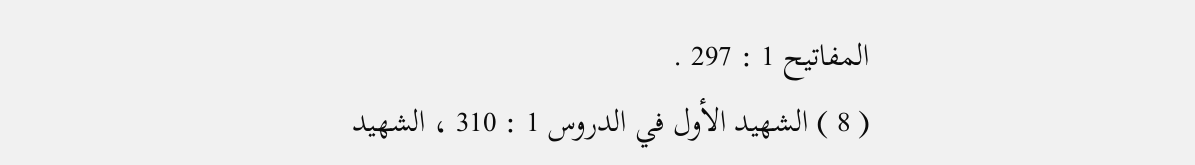المفاتيح 1 : 297 .
( 8 ) الشهيد الأول في الدروس 1 : 310 ، الشهيد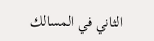الثاني في المسالك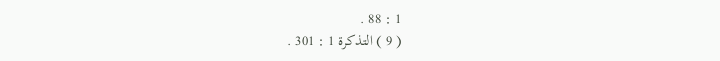1 : 88 .
( 9 ) التذكرة 1 : 301 .